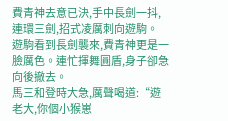費青神去意已決,手中長劍一抖,連環三劍,招式凌厲刺向遊駒。
遊駒看到長劍襲來,費青神更是一臉厲色。連忙揮舞圓盾,身子卻急向後撤去。
馬三和登時大急,厲聲喝道:“遊老大,你個小猴崽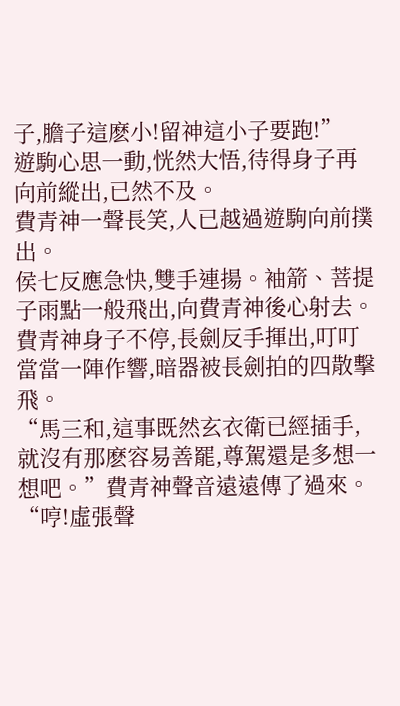子,膽子這麽小!留神這小子要跑!”
遊駒心思一動,恍然大悟,待得身子再向前縱出,已然不及。
費青神一聲長笑,人已越過遊駒向前撲出。
侯七反應急快,雙手連揚。袖箭、菩提子雨點一般飛出,向費青神後心射去。
費青神身子不停,長劍反手揮出,叮叮當當一陣作響,暗器被長劍拍的四散擊飛。
“馬三和,這事既然玄衣衛已經插手,就沒有那麽容易善罷,尊駕還是多想一想吧。”費青神聲音遠遠傳了過來。
“哼!虛張聲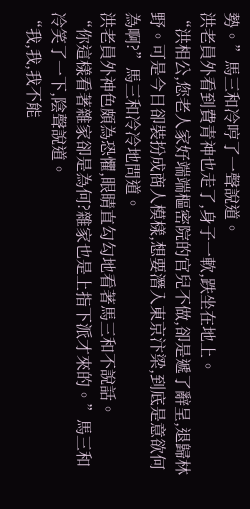勢。”馬三和冷哼了一聲說道。
洪老員外看到費青神也走了,身子一軟,跌坐在地上。
“洪相公,您老人家好端端樞密院的官兒不做,卻是遞了辭呈,退歸林野。可是今日卻裝扮成商人模樣,想要潛入東京汴梁,到底是意欲何為啊?”馬三和冷冷地問道。
洪老員外神色頗為恐懼,眼睛直勾勾地看著馬三和不說話。
“你這樣看著雜家卻是為何?雜家也是上指下派才來的。”馬三和冷笑了一下,陰聲說道。
“我,我,我不能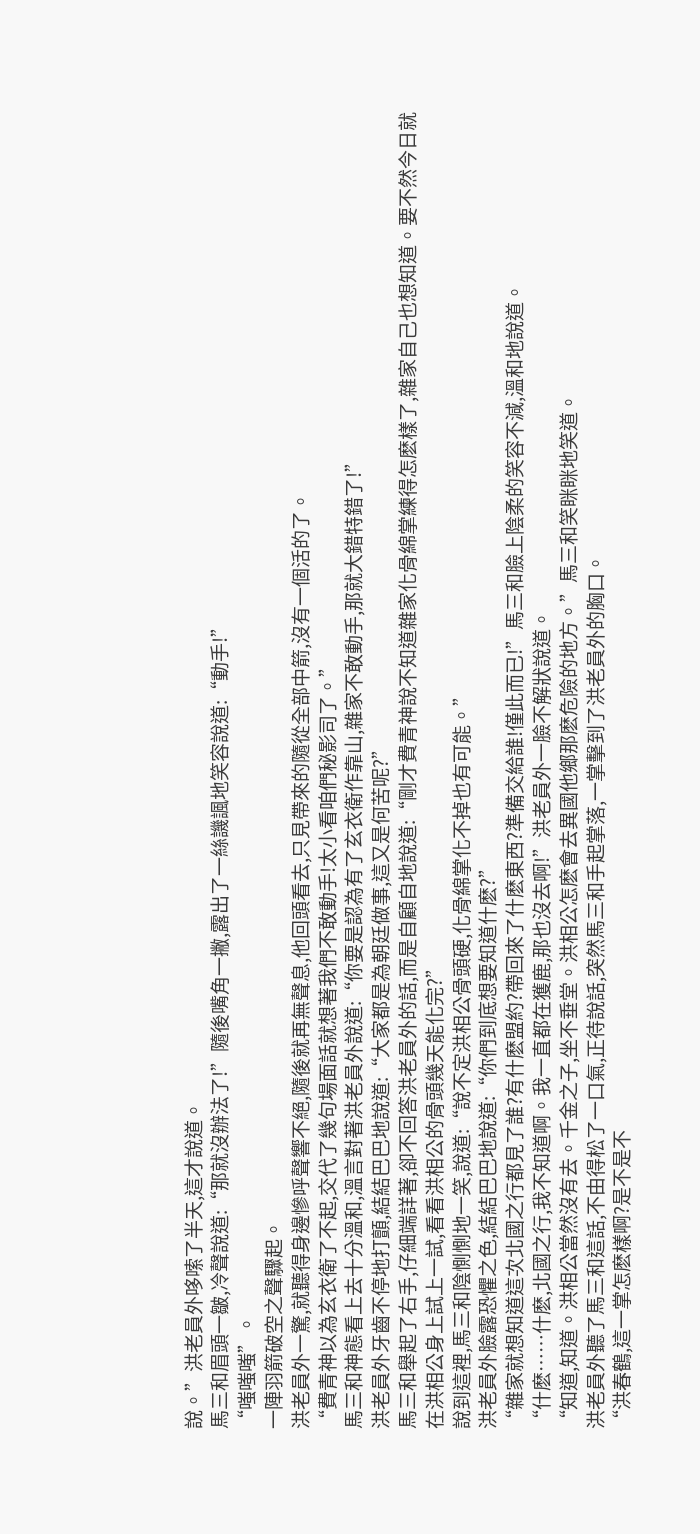說。”洪老員外哆嗦了半天,這才說道。
馬三和眉頭一皺,冷聲說道:“那就沒辦法了!”隨後嘴角一撇,露出了一絲譏諷地笑容說道:“動手!”
“嗤嗤嗤”。
一陣羽箭破空之聲驟起。
洪老員外一驚,就聽得身邊慘呼聲響不絕,隨後就再無聲息,他回頭看去,只見帶來的隨從全部中箭,沒有一個活的了。
“費青神以為玄衣衛了不起,交代了幾句場面話就想著我們不敢動手!太小看咱們秘影司了。”
馬三和神態看上去十分溫和,溫言對著洪老員外說道:“你要是認為有了玄衣衛作靠山,雜家不敢動手,那就大錯特錯了!”
洪老員外牙齒不停地打顫,結結巴巴地說道:“大家都是為朝廷做事,這又是何苦呢?”
馬三和舉起了右手,仔細端詳著,卻不回答洪老員外的話,而是自顧自地說道:“剛才費青神說不知道雜家化骨綿掌練得怎麽樣了,雜家自己也想知道。要不然今日就在洪相公身上試上一試,看看洪相公的骨頭幾天能化完?”
說到這裡,馬三和陰惻惻地一笑,說道:“說不定洪相公骨頭硬,化骨綿掌化不掉也有可能。”
洪老員外臉露恐懼之色,結結巴巴地說道:“你們到底想要知道什麽?”
“雜家就想知道這次北國之行都見了誰?有什麽盟約?帶回來了什麽東西?準備交給誰!僅此而已!”馬三和臉上陰柔的笑容不減,溫和地說道。
“什麽……什麽,北國之行,我不知道啊。我一直都在獲鹿,那也沒去啊!”洪老員外一臉不解狀說道。
“知道,知道。洪相公當然沒有去。千金之子,坐不垂堂。洪相公怎麽會去異國他鄉那麽危險的地方。”馬三和笑眯眯地笑道。
洪老員外聽了馬三和這話,不由得松了一口氣,正待說話,突然馬三和手起掌落,一掌擊到了洪老員外的胸口。
“洪春鶴,這一掌怎麽樣啊?是不是不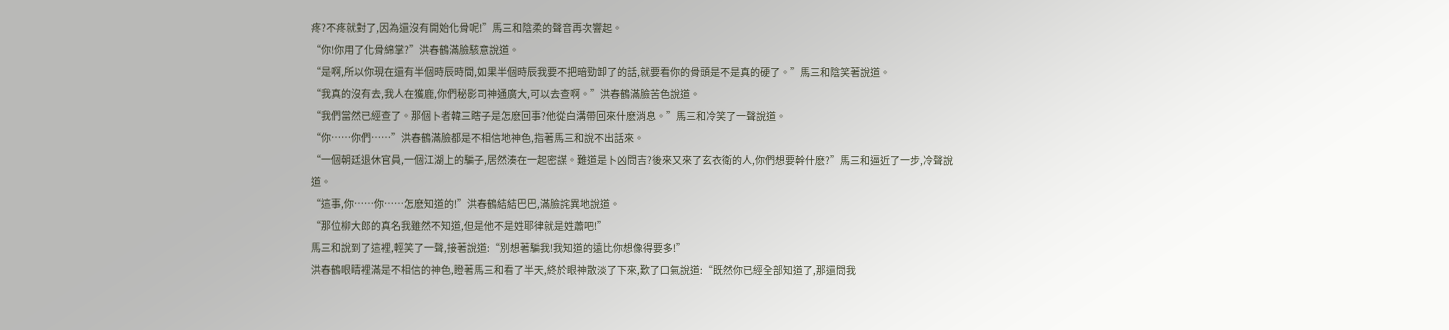疼?不疼就對了,因為還沒有開始化骨呢!”馬三和陰柔的聲音再次響起。
“你!你用了化骨綿掌?”洪春鶴滿臉駭意說道。
“是啊,所以你現在還有半個時辰時間,如果半個時辰我要不把暗勁卸了的話,就要看你的骨頭是不是真的硬了。”馬三和陰笑著說道。
“我真的沒有去,我人在獲鹿,你們秘影司神通廣大,可以去查啊。”洪春鶴滿臉苦色說道。
“我們當然已經查了。那個卜者韓三瞎子是怎麽回事?他從白溝帶回來什麽消息。”馬三和冷笑了一聲說道。
“你……你們……”洪春鶴滿臉都是不相信地神色,指著馬三和說不出話來。
“一個朝廷退休官員,一個江湖上的騙子,居然湊在一起密謀。難道是卜凶問吉?後來又來了玄衣衛的人,你們想要幹什麽?”馬三和逼近了一步,冷聲說道。
“這事,你……你……怎麽知道的!”洪春鶴結結巴巴,滿臉詫異地說道。
“那位柳大郎的真名我雖然不知道,但是他不是姓耶律就是姓蕭吧!”
馬三和說到了這裡,輕笑了一聲,接著說道:“別想著騙我!我知道的遠比你想像得要多!”
洪春鶴眼睛裡滿是不相信的神色,瞪著馬三和看了半天,終於眼神散淡了下來,歎了口氣說道:“既然你已經全部知道了,那還問我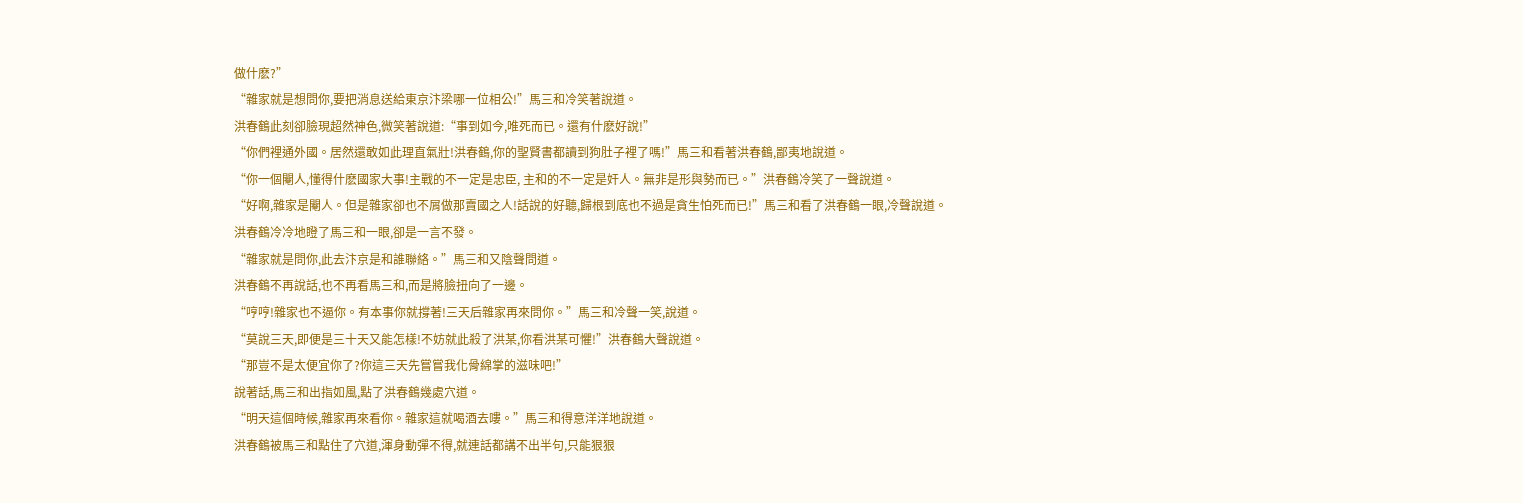做什麽?”
“雜家就是想問你,要把消息送給東京汴梁哪一位相公!”馬三和冷笑著說道。
洪春鶴此刻卻臉現超然神色,微笑著說道:“事到如今,唯死而已。還有什麽好說!”
“你們裡通外國。居然還敢如此理直氣壯!洪春鶴,你的聖賢書都讀到狗肚子裡了嗎!”馬三和看著洪春鶴,鄙夷地說道。
“你一個閹人,懂得什麽國家大事!主戰的不一定是忠臣, 主和的不一定是奸人。無非是形與勢而已。”洪春鶴冷笑了一聲說道。
“好啊,雜家是閹人。但是雜家卻也不屑做那賣國之人!話說的好聽,歸根到底也不過是貪生怕死而已!”馬三和看了洪春鶴一眼,冷聲說道。
洪春鶴冷冷地瞪了馬三和一眼,卻是一言不發。
“雜家就是問你,此去汴京是和誰聯絡。”馬三和又陰聲問道。
洪春鶴不再說話,也不再看馬三和,而是將臉扭向了一邊。
“哼哼!雜家也不逼你。有本事你就撐著!三天后雜家再來問你。”馬三和冷聲一笑,說道。
“莫說三天,即便是三十天又能怎樣!不妨就此殺了洪某,你看洪某可懼!”洪春鶴大聲說道。
“那豈不是太便宜你了?你這三天先嘗嘗我化骨綿掌的滋味吧!”
說著話,馬三和出指如風,點了洪春鶴幾處穴道。
“明天這個時候,雜家再來看你。雜家這就喝酒去嘍。”馬三和得意洋洋地說道。
洪春鶴被馬三和點住了穴道,渾身動彈不得,就連話都講不出半句,只能狠狠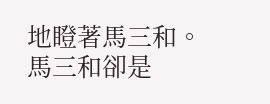地瞪著馬三和。
馬三和卻是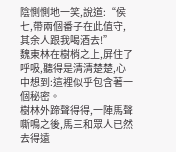陰惻惻地一笑,說道:“侯七,帶兩個番子在此值守,其余人跟我喝酒去!”
魏東林在樹梢之上,屏住了呼吸,聽得是清清楚楚,心中想到:這裡似乎包含著一個秘密。
樹林外蹄聲得得,一陣馬聲嘶鳴之後,馬三和眾人已然去得遠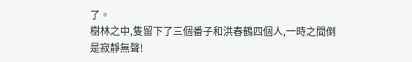了。
樹林之中,隻留下了三個番子和洪春鶴四個人,一時之間倒是寂靜無聲!